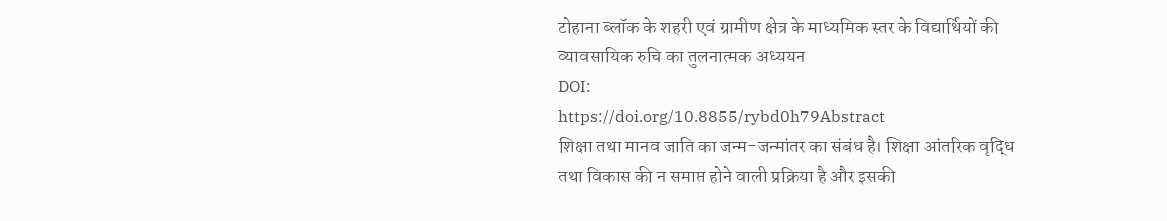टोहाना ब्लॉक के शहरी एवं ग्रामीण क्षेत्र के माध्यमिक स्तर के विद्यार्थियों की व्यावसायिक रुचि का तुलनात्मक अध्ययन
DOI:
https://doi.org/10.8855/rybd0h79Abstract
शिक्षा तथा मानव जाति का जन्म-जन्मांतर का संबंध है। शिक्षा आंतरिक वृद्धि तथा विकास की न समाप्त होने वाली प्रक्रिया है और इसकी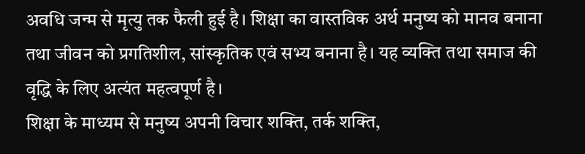अवधि जन्म से मृत्यु तक फैली हुई है। शिक्षा का वास्तविक अर्थ मनुष्य को मानव बनाना तथा जीवन को प्रगतिशील, सांस्कृतिक एवं सभ्य बनाना है। यह व्यक्ति तथा समाज की वृद्धि के लिए अत्यंत महत्वपूर्ण है।
शिक्षा के माध्यम से मनुष्य अपनी विचार शक्ति, तर्क शक्ति,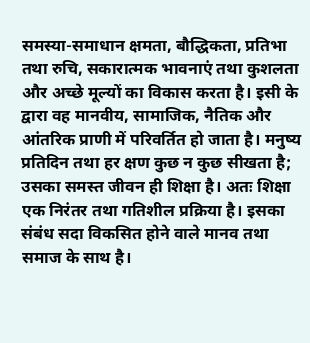समस्या-समाधान क्षमता, बौद्धिकता, प्रतिभा तथा रुचि, सकारात्मक भावनाएं तथा कुशलता और अच्छे मूल्यों का विकास करता है। इसी के द्वारा वह मानवीय, सामाजिक, नैतिक और आंतरिक प्राणी में परिवर्तित हो जाता है। मनुष्य प्रतिदिन तथा हर क्षण कुछ न कुछ सीखता है; उसका समस्त जीवन ही शिक्षा है। अतः शिक्षा एक निरंतर तथा गतिशील प्रक्रिया है। इसका संबंध सदा विकसित होने वाले मानव तथा समाज के साथ है।